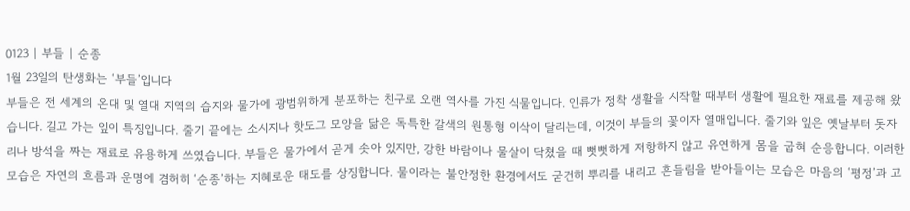0123 | 부들 | 순종
1월 23일의 탄생화는 ‘부들’입니다
부들은 전 세계의 온대 및 열대 지역의 습지와 물가에 광범위하게 분포하는 친구로 오랜 역사를 가진 식물입니다. 인류가 정착 생활을 시작할 때부터 생활에 필요한 재료를 제공해 왔습니다. 길고 가는 잎이 특징입니다. 줄기 끝에는 소시지나 핫도그 모양을 닮은 독특한 갈색의 원통형 이삭이 달리는데, 이것이 부들의 꽃이자 열매입니다. 줄기와 잎은 옛날부터 돗자리나 방석을 짜는 재료로 유용하게 쓰였습니다. 부들은 물가에서 곧게 솟아 있지만, 강한 바람이나 물살이 닥쳤을 때 뻣뻣하게 저항하지 않고 유연하게 몸을 굽혀 순응합니다. 이러한 모습은 자연의 흐름과 운명에 겸허히 ‘순종’하는 지혜로운 태도를 상징합니다. 물이라는 불안정한 환경에서도 굳건히 뿌리를 내리고 흔들림을 받아들이는 모습은 마음의 ‘평정’과 고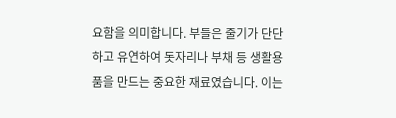요함을 의미합니다. 부들은 줄기가 단단하고 유연하여 돗자리나 부채 등 생활용품을 만드는 중요한 재료였습니다. 이는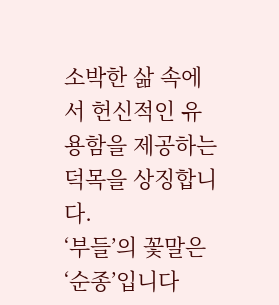소박한 삶 속에서 헌신적인 유용함을 제공하는 덕목을 상징합니다.
‘부들’의 꽃말은 ‘순종’입니다